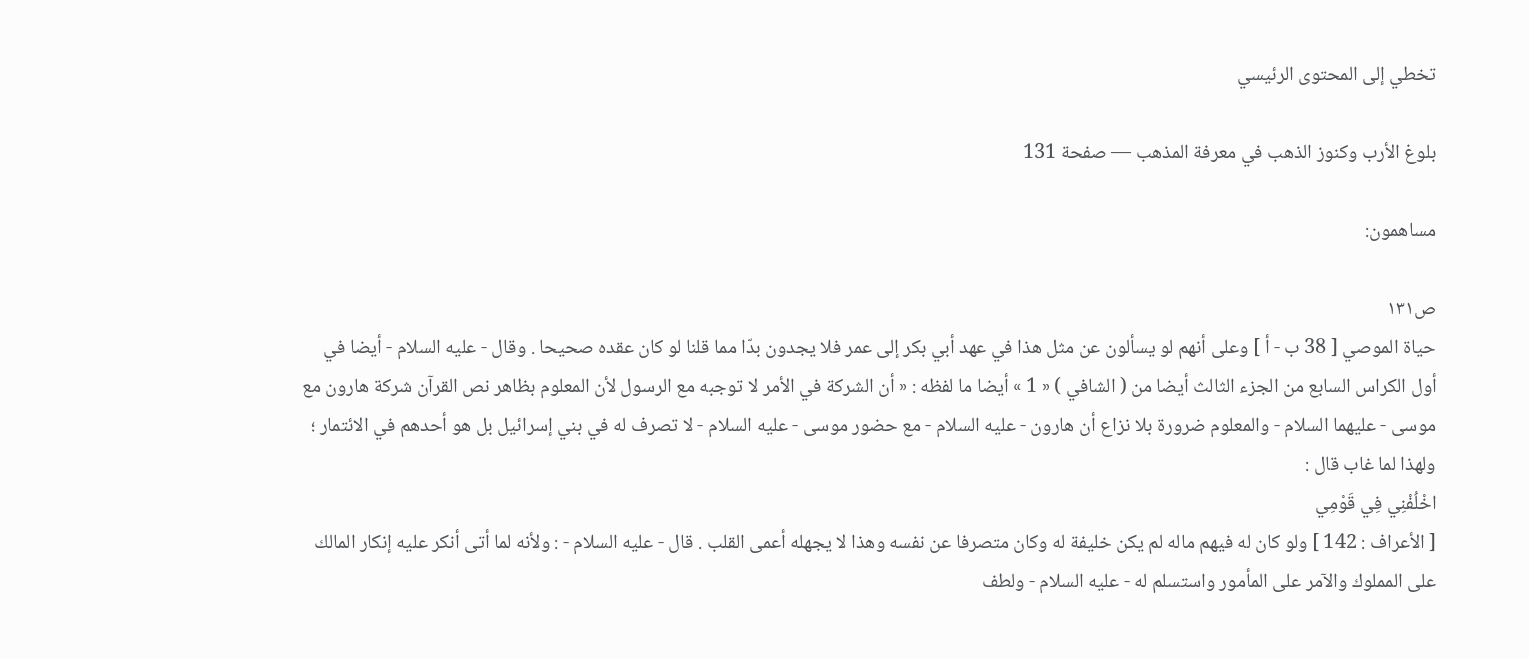تخطي إلى المحتوى الرئيسي

بلوغ الأرب وكنوز الذهب في معرفة المذهب — صفحة 131

مساهمون:

ص١٣١
حياة الموصي [ 38 ب - أ ] وعلى أنهم لو يسألون عن مثل هذا في عهد أبي بكر إلى عمر فلا يجدون بدّا مما قلنا لو كان عقده صحيحا . وقال - عليه السلام - أيضا في أول الكراس السابع من الجزء الثالث أيضا من ( الشافي ) « 1 » أيضا ما لفظه : « أن الشركة في الأمر لا توجبه مع الرسول لأن المعلوم بظاهر نص القرآن شركة هارون مع موسى - عليهما السلام - والمعلوم ضرورة بلا نزاع أن هارون - عليه السلام - مع حضور موسى - عليه السلام - لا تصرف له في بني إسرائيل بل هو أحدهم في الائتمار ؛ ولهذا لما غاب قال :
اخْلُفْنِي فِي قَوْمِي
[ الأعراف : 142 ] ولو كان له فيهم ماله لم يكن خليفة له وكان متصرفا عن نفسه وهذا لا يجهله أعمى القلب . قال - عليه السلام - : ولأنه لما أتى أنكر عليه إنكار المالك على المملوك والآمر على المأمور واستسلم له - عليه السلام - ولطف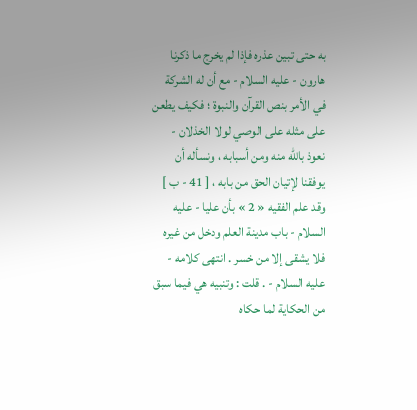به حتى تبين عذره فإذا لم يخرج ما ذكرنا هارون - عليه السلام - مع أن له الشركة في الأمر بنص القرآن والنبوة ؛ فكيف يطعن على مثله على الوصي لولا الخذلان - نعوذ باللّه منه ومن أسبابه ، ونسأله أن يوفقنا لإتيان الحق من بابه ، [ 41 - ب ] وقد علم الفقيه « 2 » بأن عليا - عليه السلام - باب مدينة العلم ودخل من غيره فلا يشقى إلا من خسر . انتهى كلامه - عليه السلام - . قلت : وتنبيه هي فيما سبق من الحكاية لما حكاه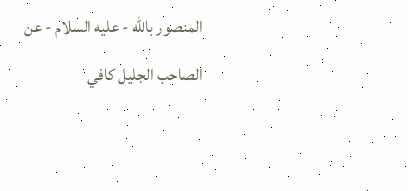المنصور باللّه - عليه السلام - عن الصاحب الجليل كافي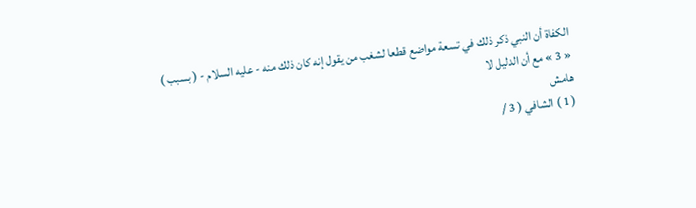الكفاة أن النبي ذكر ذلك في تسعة مواضع قطعا لشغب من يقول إنه كان ذلك منه - عليه السلام - ( بسبب ) « 3 » مع أن الدليل لا
هامش
( 1 ) الشافي ( 3 /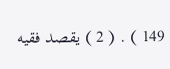149 ) . ( 2 ) يقصد فقيه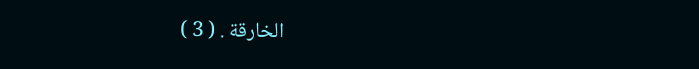الخارقة . ( 3 )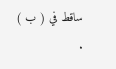ساقط في ( ب ) .